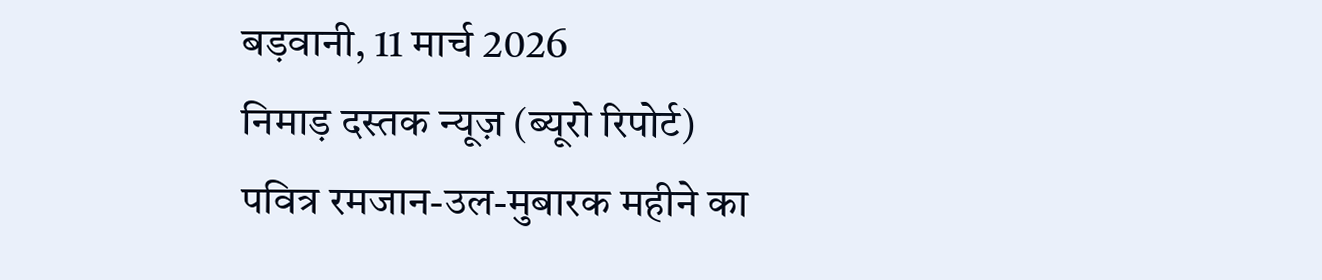बड़वानी, 11 मार्च 2026
निमाड़ दस्तक न्यूज़ (ब्यूरो रिपोर्ट)
पवित्र रमजान-उल-मुबारक महीने का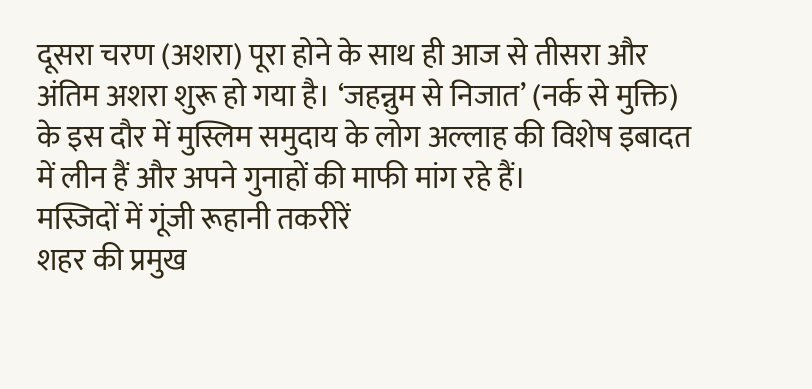दूसरा चरण (अशरा) पूरा होने के साथ ही आज से तीसरा और अंतिम अशरा शुरू हो गया है। ‘जहन्नुम से निजात’ (नर्क से मुक्ति) के इस दौर में मुस्लिम समुदाय के लोग अल्लाह की विशेष इबादत में लीन हैं और अपने गुनाहों की माफी मांग रहे हैं।
मस्जिदों में गूंजी रूहानी तकरीरें
शहर की प्रमुख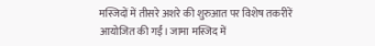मस्जिदों में तीसरे अशरे की शुरुआत पर विशेष तकरीरें आयोजित की गईं। जामा मस्जिद में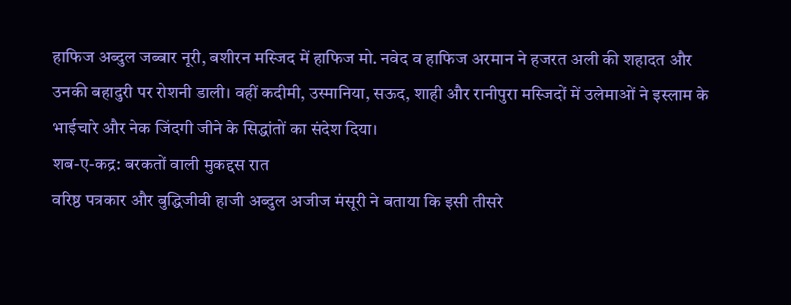हाफिज अब्दुल जब्बार नूरी, बशीरन मस्जिद में हाफिज मो. नवेद व हाफिज अरमान ने हजरत अली की शहादत और उनकी बहादुरी पर रोशनी डाली। वहीं कदीमी, उस्मानिया, सऊद, शाही और रानीपुरा मस्जिदों में उलेमाओं ने इस्लाम के भाईचारे और नेक जिंदगी जीने के सिद्धांतों का संदेश दिया।
शब-ए-कद्र: बरकतों वाली मुकद्दस रात
वरिष्ठ पत्रकार और बुद्धिजीवी हाजी अब्दुल अजीज मंसूरी ने बताया कि इसी तीसरे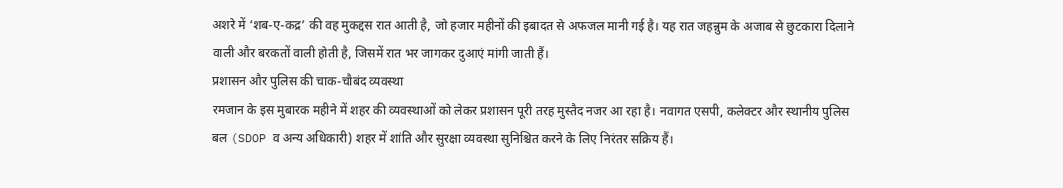अशरे में ‘शब-ए-कद्र’ की वह मुकद्दस रात आती है, जो हजार महीनों की इबादत से अफजल मानी गई है। यह रात जहन्नुम के अजाब से छुटकारा दिलाने वाली और बरकतों वाली होती है, जिसमें रात भर जागकर दुआएं मांगी जाती हैं।
प्रशासन और पुलिस की चाक-चौबंद व्यवस्था
रमजान के इस मुबारक महीने में शहर की व्यवस्थाओं को लेकर प्रशासन पूरी तरह मुस्तैद नजर आ रहा है। नवागत एसपी, कलेक्टर और स्थानीय पुलिस बल (SDOP व अन्य अधिकारी) शहर में शांति और सुरक्षा व्यवस्था सुनिश्चित करने के लिए निरंतर सक्रिय हैं।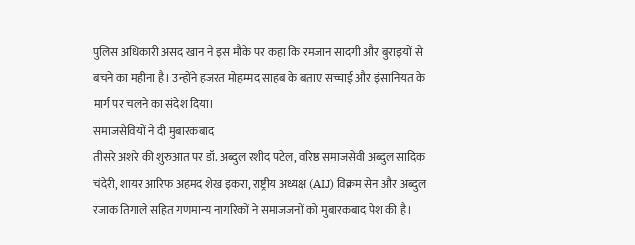पुलिस अधिकारी असद खान ने इस मौके पर कहा कि रमजान सादगी और बुराइयों से बचने का महीना है। उन्होंने हजरत मोहम्मद साहब के बताए सच्चाई और इंसानियत के मार्ग पर चलने का संदेश दिया।
समाजसेवियों ने दी मुबारकबाद
तीसरे अशरे की शुरुआत पर डॉ. अब्दुल रशीद पटेल, वरिष्ठ समाजसेवी अब्दुल सादिक चंदेरी, शायर आरिफ अहमद शेख इकरा, राष्ट्रीय अध्यक्ष (AIJ) विक्रम सेन और अब्दुल रजाक तिगाले सहित गणमान्य नागरिकों ने समाजजनों को मुबारकबाद पेश की है।